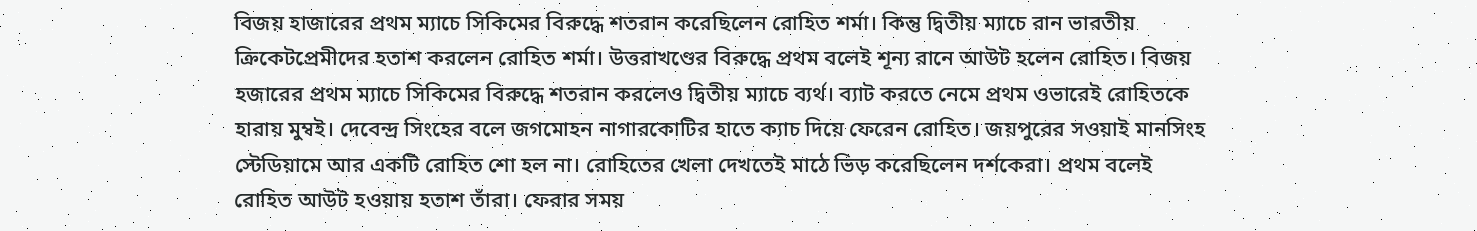বিজয় হাজারের প্রথম ম্যাচে সিকিমের বিরুদ্ধে শতরান করেছিলেন রোহিত শর্মা। কিন্তু দ্বিতীয় ম্যাচে রান ভারতীয় ক্রিকেটপ্রেমীদের হতাশ করলেন রোহিত শর্মা। উত্তরাখণ্ডের বিরুদ্ধে প্রথম বলেই শূন্য রানে আউট হলেন রোহিত। বিজয় হজারের প্রথম ম্যাচে সিকিমের বিরুদ্ধে শতরান করলেও দ্বিতীয় ম্যাচে ব্যর্থ। ব্যাট করতে নেমে প্রথম ওভারেই রোহিতকে হারায় মুম্বই। দেবেন্দ্র সিংহের বলে জগমোহন নাগারকোটির হাতে ক্যাচ দিয়ে ফেরেন রোহিত। জয়পুরের সওয়াই মানসিংহ স্টেডিয়ামে আর একটি রোহিত শো হল না। রোহিতের খেলা দেখতেই মাঠে ভিড় করেছিলেন দর্শকেরা। প্রথম বলেই রোহিত আউট হওয়ায় হতাশ তাঁরা। ফেরার সময়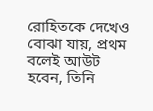রোহিতকে দেখেও বোঝা যায়, প্রথম বলেই আউট হবেন, তিনি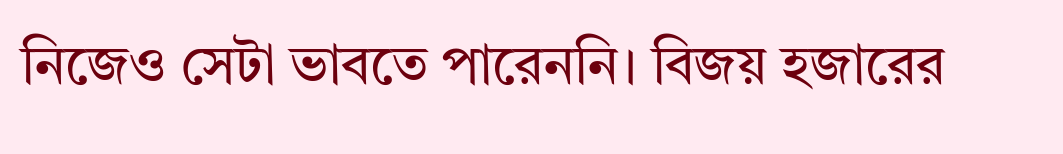নিজেও সেটা ভাবতে পারেননি। বিজয় হজারের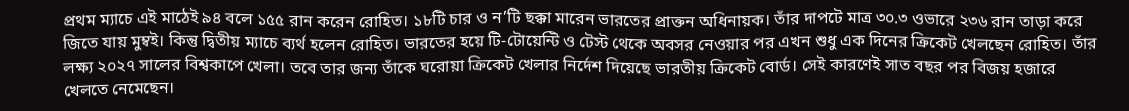প্রথম ম্যাচে এই মাঠেই ৯৪ বলে ১৫৫ রান করেন রোহিত। ১৮টি চার ও ন’টি ছক্কা মারেন ভারতের প্রাক্তন অধিনায়ক। তাঁর দাপটে মাত্র ৩০.৩ ওভারে ২৩৬ রান তাড়া করে জিতে যায় মুম্বই। কিন্তু দ্বিতীয় ম্যাচে ব্যর্থ হলেন রোহিত। ভারতের হয়ে টি-টোয়েন্টি ও টেস্ট থেকে অবসর নেওয়ার পর এখন শুধু এক দিনের ক্রিকেট খেলছেন রোহিত। তাঁর লক্ষ্য ২০২৭ সালের বিশ্বকাপে খেলা। তবে তার জন্য তাঁকে ঘরোয়া ক্রিকেট খেলার নির্দেশ দিয়েছে ভারতীয় ক্রিকেট বোর্ড। সেই কারণেই সাত বছর পর বিজয় হজারে খেলতে নেমেছেন।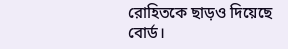রোহিতকে ছাড়ও দিয়েছে বোর্ড।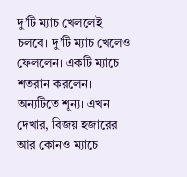দু’টি ম্যাচ খেললেই চলবে। দু’টি ম্যাচ খেলেও ফেললেন। একটি ম্যাচে শতরান করলেন। অন্যটিতে শূন্য। এখন দেখার, বিজয় হজারের আর কোনও ম্যাচে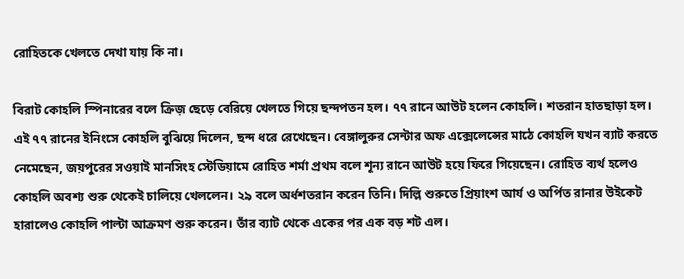রোহিতকে খেলতে দেখা যায় কি না।

বিরাট কোহলি স্পিনারের বলে ক্রিজ় ছেড়ে বেরিয়ে খেলতে গিয়ে ছন্দপতন হল। ৭৭ রানে আউট হলেন কোহলি। শতরান হাতছাড়া হল। এই ৭৭ রানের ইনিংসে কোহলি বুঝিয়ে দিলেন, ছন্দ ধরে রেখেছেন। বেঙ্গালুরুর সেন্টার অফ এক্সেলেন্সের মাঠে কোহলি যখন ব্যাট করতে নেমেছেন, জয়পুরের সওয়াই মানসিংহ স্টেডিয়ামে রোহিত শর্মা প্রথম বলে শূন্য রানে আউট হয়ে ফিরে গিয়েছেন। রোহিত ব্যর্থ হলেও কোহলি অবশ্য শুরু থেকেই চালিয়ে খেললেন। ২৯ বলে অর্ধশতরান করেন তিনি। দিল্লি শুরুতে প্রিয়াংশ আর্য ও অর্পিত রানার উইকেট হারালেও কোহলি পাল্টা আক্রমণ শুরু করেন। তাঁর ব্যাট থেকে একের পর এক বড় শট এল।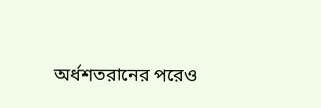অর্ধশতরানের পরেও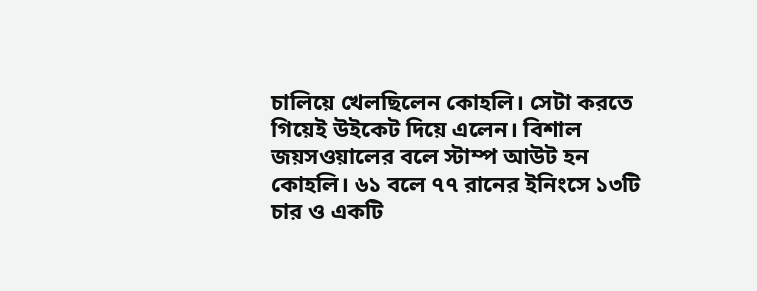চালিয়ে খেলছিলেন কোহলি। সেটা করতে গিয়েই উইকেট দিয়ে এলেন। বিশাল জয়সওয়ালের বলে স্টাম্প আউট হন কোহলি। ৬১ বলে ৭৭ রানের ইনিংসে ১৩টি চার ও একটি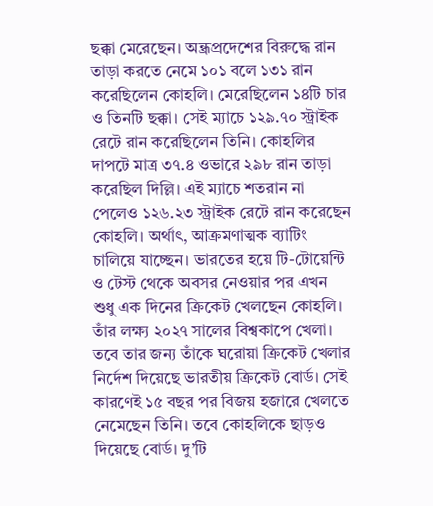ছক্কা মেরেছেন। অন্ধ্রপ্রদেশের বিরুদ্ধে রান তাড়া করতে নেমে ১০১ বলে ১৩১ রান করেছিলেন কোহলি। মেরেছিলেন ১৪টি চার ও তিনটি ছক্কা। সেই ম্যাচে ১২৯.৭০ স্ট্রাইক রেটে রান করেছিলেন তিনি। কোহলির দাপটে মাত্র ৩৭.৪ ওভারে ২৯৮ রান তাড়া করেছিল দিল্লি। এই ম্যাচে শতরান না পেলেও ১২৬.২৩ স্ট্রাইক রেটে রান করেছেন কোহলি। অর্থাৎ, আক্রমণাত্মক ব্যাটিং চালিয়ে যাচ্ছেন। ভারতের হয়ে টি-টোয়েন্টি ও টেস্ট থেকে অবসর নেওয়ার পর এখন শুধু এক দিনের ক্রিকেট খেলছেন কোহলি। তাঁর লক্ষ্য ২০২৭ সালের বিশ্বকাপে খেলা। তবে তার জন্য তাঁকে ঘরোয়া ক্রিকেট খেলার নির্দেশ দিয়েছে ভারতীয় ক্রিকেট বোর্ড। সেই কারণেই ১৫ বছর পর বিজয় হজারে খেলতে নেমেছেন তিনি। তবে কোহলিকে ছাড়ও দিয়েছে বোর্ড। দু’টি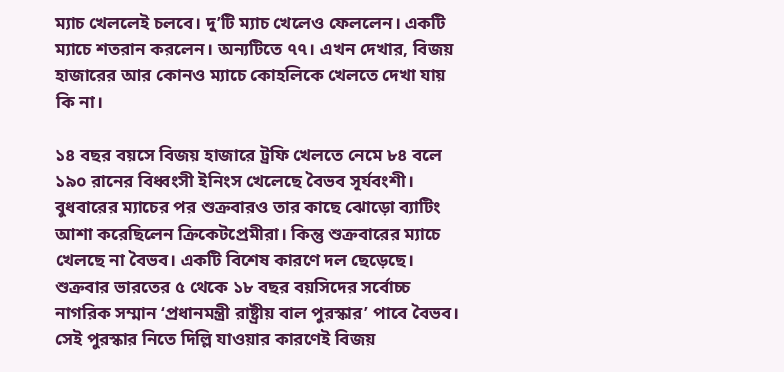ম্যাচ খেললেই চলবে। দু’টি ম্যাচ খেলেও ফেললেন। একটি ম্যাচে শতরান করলেন। অন্যটিতে ৭৭। এখন দেখার, বিজয় হাজারের আর কোনও ম্যাচে কোহলিকে খেলতে দেখা যায় কি না।

১৪ বছর বয়সে বিজয় হাজারে ট্রফি খেলতে নেমে ৮৪ বলে ১৯০ রানের বিধ্বংসী ইনিংস খেলেছে বৈভব সূর্যবংশী। বুধবারের ম্যাচের পর শুক্রবারও তার কাছে ঝোড়ো ব্যাটিং আশা করেছিলেন ক্রিকেটপ্রেমীরা। কিন্তু শুক্রবারের ম্যাচে খেলছে না বৈভব। একটি বিশেষ কারণে দল ছেড়েছে। শুক্রবার ভারতের ৫ থেকে ১৮ বছর বয়সিদের সর্বোচ্চ নাগরিক সম্মান ‘প্রধানমন্ত্রী রাষ্ট্রীয় বাল পুরস্কার’ পাবে বৈভব। সেই পুরস্কার নিতে দিল্লি যাওয়ার কারণেই বিজয়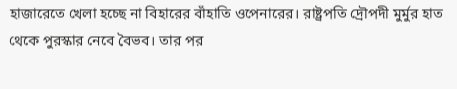হাজারেতে খেলা হচ্ছে না বিহারের বাঁহাতি ওপেনারের। রাষ্ট্রপতি দ্রৌপদী মুর্মুর হাত থেকে পুরস্কার নেবে বৈভব। তার পর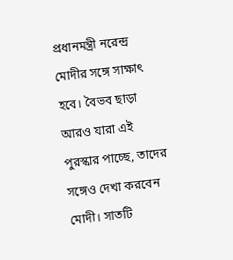প্রধানমন্ত্রী নরেন্দ্র মোদীর সঙ্গে সাক্ষাৎ হবে। বৈভব ছাড়া আরও যারা এই পুরস্কার পাচ্ছে, তাদের সঙ্গেও দেখা করবেন মোদী। সাতটি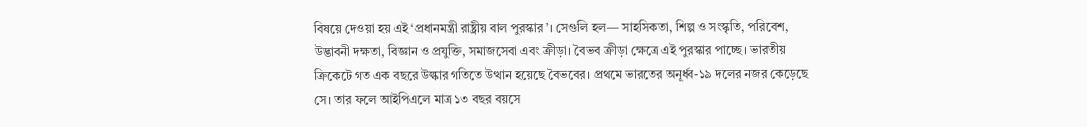বিষয়ে দেওয়া হয় এই ‘প্রধানমন্ত্রী রাষ্ট্রীয় বাল পুরস্কার’। সেগুলি হল— সাহসিকতা, শিল্প ও সংস্কৃতি, পরিবেশ, উদ্ভাবনী দক্ষতা, বিজ্ঞান ও প্রযুক্তি, সমাজসেবা এবং ক্রীড়া। বৈভব ক্রীড়া ক্ষেত্রে এই পুরস্কার পাচ্ছে। ভারতীয় ক্রিকেটে গত এক বছরে উল্কার গতিতে উত্থান হয়েছে বৈভবের। প্রথমে ভারতের অনূর্ধ্ব-১৯ দলের নজর কেড়েছে সে। তার ফলে আইপিএলে মাত্র ১৩ বছর বয়সে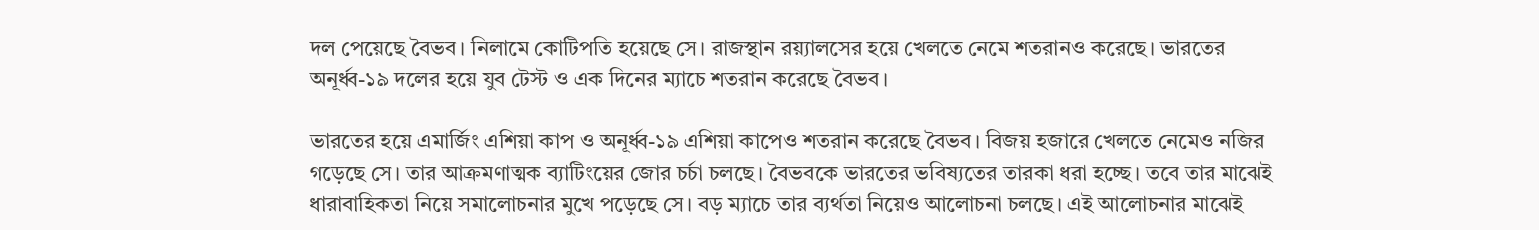দল পেয়েছে বৈভব। নিলামে কোটিপতি হয়েছে সে। রাজস্থান রয়্যালসের হয়ে খেলতে নেমে শতরানও করেছে। ভারতের অনূর্ধ্ব-১৯ দলের হয়ে যুব টেস্ট ও এক দিনের ম্যাচে শতরান করেছে বৈভব।

ভারতের হয়ে এমার্জিং এশিয়া কাপ ও অনূর্ধ্ব-১৯ এশিয়া কাপেও শতরান করেছে বৈভব। বিজয় হজারে খেলতে নেমেও নজির গড়েছে সে। তার আক্রমণাত্মক ব্যাটিংয়ের জোর চর্চা চলছে। বৈভবকে ভারতের ভবিষ্যতের তারকা ধরা হচ্ছে। তবে তার মাঝেই ধারাবাহিকতা নিয়ে সমালোচনার মুখে পড়েছে সে। বড় ম্যাচে তার ব্যর্থতা নিয়েও আলোচনা চলছে। এই আলোচনার মাঝেই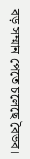বড় সম্মান পেতে চলেছে বৈভব।